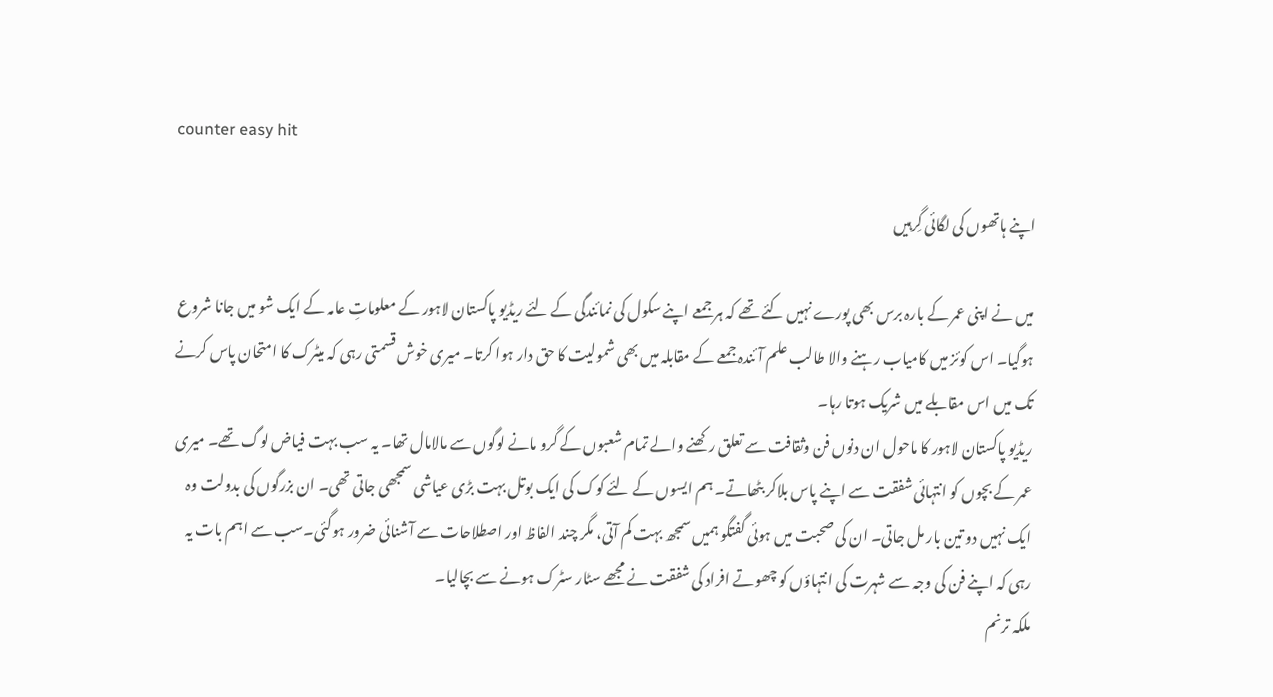counter easy hit

اپنے ہاتھوں کی لگائی گِرہیں

میں نے اپنی عمر کے بارہ برس بھی پورے نہیں کئے تھے کہ ہر جمعے اپنے سکول کی نمائندگی کے لئے ریڈیو پاکستان لاہور کے معلوماتِ عامہ کے ایک شو میں جانا شروع ہوگیا۔ اس کوئز میں کامیاب رہنے والا طالب علم آئندہ جمعے کے مقابلہ میں بھی شمولیت کا حق دار ہوا کرتا۔ میری خوش قسمتی رہی کہ میٹرک کا امتحان پاس کرنے تک میں اس مقابلے میں شریک ہوتا رہا۔
ریڈیو پاکستان لاہور کا ماحول ان دنوں فن وثقافت سے تعلق رکھنے والے تمام شعبوں کے گرو مانے لوگوں سے مالامال تھا۔ یہ سب بہت فیاض لوگ تھے۔ میری عمر کے بچوں کو انتہائی شفقت سے اپنے پاس بلاکر بٹھاتے۔ ہم ایسوں کے لئے کوک کی ایک بوتل بہت بڑی عیاشی سمجھی جاتی تھی۔ ان بزرگوں کی بدولت وہ ایک نہیں دو تین بار مل جاتی۔ ان کی صحبت میں ہوئی گفتگو ہمیں سمجھ بہت کم آتی، مگر چند الفاظ اور اصطلاحات سے آشنائی ضرور ہوگئی۔سب سے اہم بات یہ رہی کہ اپنے فن کی وجہ سے شہرت کی انتہاؤں کو چھوتے افراد کی شفقت نے مجھے سٹار سٹرک ہونے سے بچالیا۔
ملکہ ترنم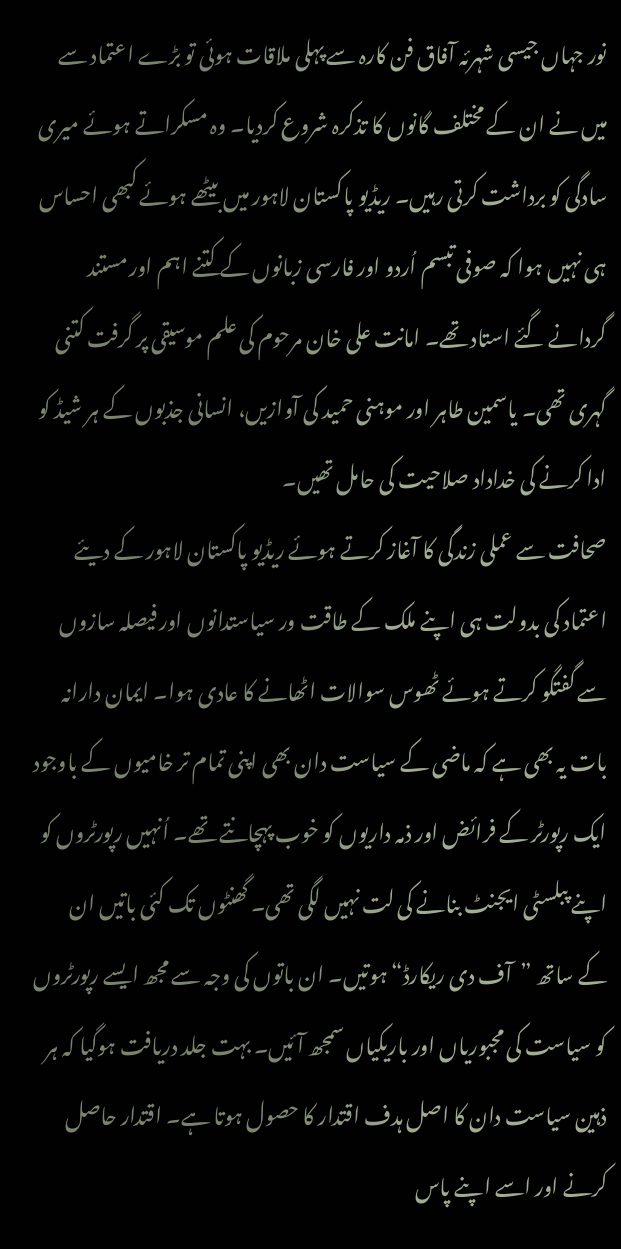نور جہاں جیسی شہرئہ آفاق فن کارہ سے پہلی ملاقات ہوئی تو بڑے اعتماد سے میں نے ان کے مختلف گانوں کا تذکرہ شروع کردیا۔ وہ مسکراتے ہوئے میری سادگی کو برداشت کرتی رہیں۔ ریڈیو پاکستان لاہور میں بیٹھے ہوئے کبھی احساس ہی نہیں ہوا کہ صوفی تبسم اُردو اور فارسی زبانوں کے کتنے اہم اور مستند گردانے گئے استاد تھے۔ امانت علی خان مرحوم کی علم موسیقی پر گرفت کتنی گہری تھی۔ یاسمین طاہر اور موہنی حمید کی آوازیں، انسانی جذبوں کے ہر شیڈ کو ادا کرنے کی خداداد صلاحیت کی حامل تھیں۔
صحافت سے عملی زندگی کا آغاز کرتے ہوئے ریڈیو پاکستان لاہور کے دیئے اعتماد کی بدولت ہی اپنے ملک کے طاقت ور سیاستدانوں اور فیصلہ سازوں سے گفتگو کرتے ہوئے ٹھوس سوالات اٹھانے کا عادی ہوا۔ ایمان دارانہ بات یہ بھی ہے کہ ماضی کے سیاست دان بھی اپنی تمام تر خامیوں کے باوجود ایک رپورٹر کے فرائض اور ذمہ داریوں کو خوب پہچانتے تھے۔ اُنہیں رپورٹروں کو اپنے پبلسٹی ایجنٹ بنانے کی لت نہیں لگی تھی۔ گھنٹوں تک کئی باتیں ان کے ساتھ ”آف دی ریکارڈ“ ہوتیں۔ ان باتوں کی وجہ سے مجھ ایسے رپورٹروں کو سیاست کی مجبوریاں اور باریکیاں سمجھ آئیں۔ بہت جلد دریافت ہوگیا کہ ہر ذہین سیاست دان کا اصل ہدف اقتدار کا حصول ہوتا ہے۔ اقتدار حاصل کرنے اور اسے اپنے پاس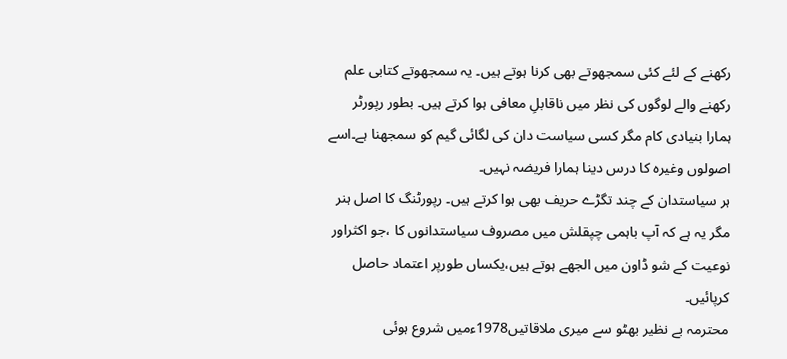رکھنے کے لئے کئی سمجھوتے بھی کرنا ہوتے ہیں۔ یہ سمجھوتے کتابی علم رکھنے والے لوگوں کی نظر میں ناقابلِ معافی ہوا کرتے ہیں۔ بطور رپورٹر ہمارا بنیادی کام مگر کسی سیاست دان کی لگائی گیم کو سمجھنا ہے۔اسے اصولوں وغیرہ کا درس دینا ہمارا فریضہ نہیں۔
ہر سیاستدان کے چند تگڑے حریف بھی ہوا کرتے ہیں۔ رپورٹنگ کا اصل ہنر مگر یہ ہے کہ آپ باہمی چپقلش میں مصروف سیاستدانوں کا ،جو اکثراور نوعیت کے شو ڈاون میں الجھے ہوتے ہیں،یکساں طورپر اعتماد حاصل کرپائیں۔
محترمہ بے نظیر بھٹو سے میری ملاقاتیں1978ءمیں شروع ہوئی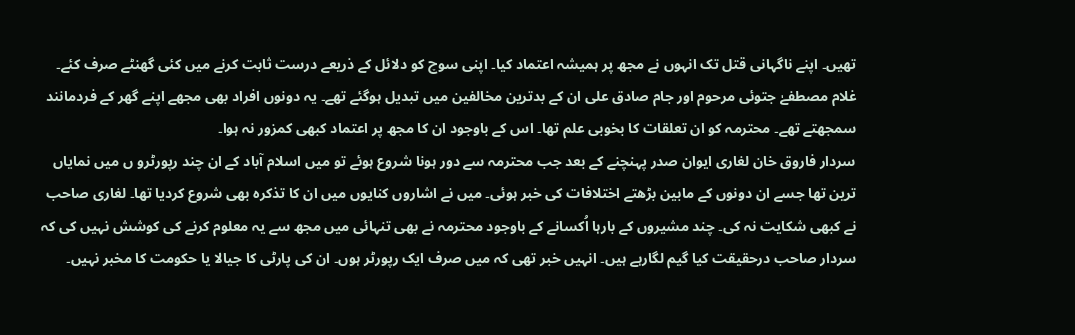تھیں۔ اپنے ناگہانی قتل تک انہوں نے مجھ پر ہمیشہ اعتماد کیا۔ اپنی سوچ کو دلائل کے ذریعے درست ثابت کرنے میں کئی گھنٹے صرف کئے۔ غلام مصطفےٰ جتوئی مرحوم اور جام صادق علی ان کے بدترین مخالفین میں تبدیل ہوگئے تھے۔ یہ دونوں افراد بھی مجھے اپنے گھر کے فردمانند سمجھتے تھے۔ محترمہ کو ان تعلقات کا بخوبی علم تھا۔ اس کے باوجود ان کا مجھ پر اعتماد کبھی کمزور نہ ہوا۔
سردار فاروق خان لغاری ایوان صدر پہنچنے کے بعد جب محترمہ سے دور ہونا شروع ہوئے تو میں اسلام آباد کے ان چند رپورٹرو ں میں نمایاں ترین تھا جسے ان دونوں کے مابین بڑھتے اختلافات کی خبر ہوئی۔ میں نے اشاروں کنایوں میں ان کا تذکرہ بھی شروع کردیا تھا۔ لغاری صاحب نے کبھی شکایت نہ کی۔ چند مشیروں کے بارہا اُکسانے کے باوجود محترمہ نے بھی تنہائی میں مجھ سے یہ معلوم کرنے کی کوشش نہیں کی کہ سردار صاحب درحقیقت کیا گیم لگارہے ہیں۔ انہیں خبر تھی کہ میں صرف ایک رپورٹر ہوں۔ ان کی پارٹی کا جیالا یا حکومت کا مخبر نہیں۔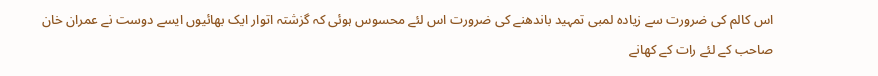اس کالم کی ضرورت سے زیادہ لمبی تمہید باندھنے کی ضرورت اس لئے محسوس ہوئی کہ گزشتہ اتوار ایک بھائیوں ایسے دوست نے عمران خان صاحب کے لئے رات کے کھانے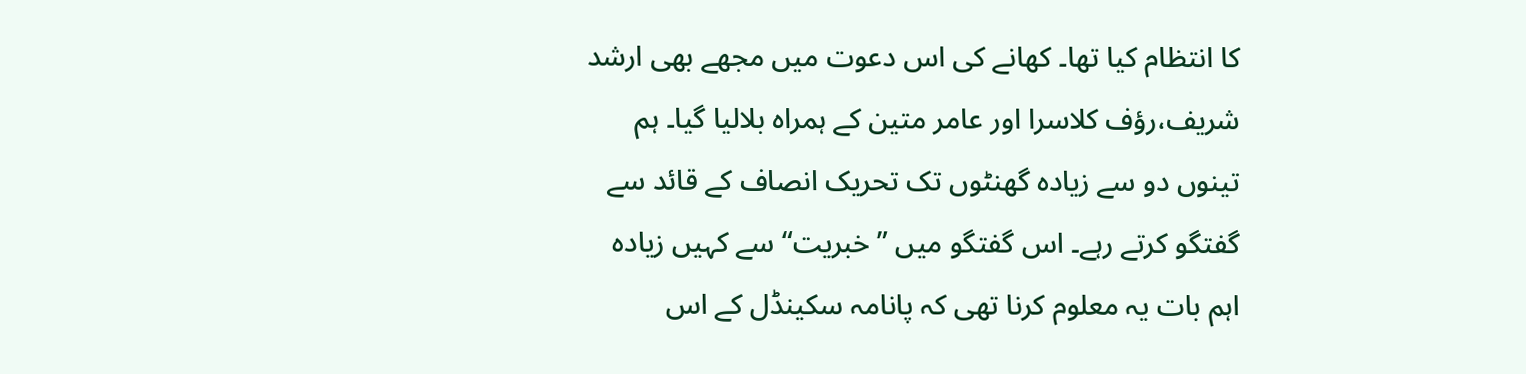کا انتظام کیا تھا۔ کھانے کی اس دعوت میں مجھے بھی ارشد شریف،رؤف کلاسرا اور عامر متین کے ہمراہ بلالیا گیا۔ ہم تینوں دو سے زیادہ گھنٹوں تک تحریک انصاف کے قائد سے گفتگو کرتے رہے۔ اس گفتگو میں ”خبریت“ سے کہیں زیادہ اہم بات یہ معلوم کرنا تھی کہ پانامہ سکینڈل کے اس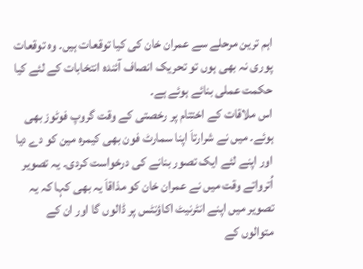اہم ترین مرحلے سے عمران خان کی کیا توقعات ہیں۔ وہ توقعات پوری نہ بھی ہوں تو تحریک انصاف آئندہ انتخابات کے لئے کیا حکمت عملی بنائے ہوئے ہے۔
اس ملاقات کے اختتام پر رخصتی کے وقت گروپ فوٹوز بھی ہوئے۔ میں نے شرارتاَ اپنا سمارٹ فون بھی کیمرہ مین کو دے دیا اور اپنے لئے ایک تصور بنانے کی درخواست کردی۔ یہ تصویر اُترواتے وقت میں نے عمران خان کو مذاقاَ یہ بھی کہا کہ یہ تصویر میں اپنے انٹرنیٹ اکاؤنٹس پر ڈالوں گا اور ان کے متوالوں کے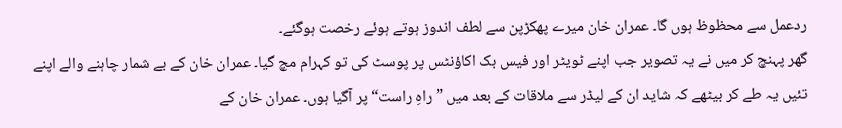ردعمل سے محظوظ ہوں گا۔ عمران خان میرے پھکڑپن سے لطف اندوز ہوتے ہوئے رخصت ہوگئے۔
گھر پہنچ کر میں نے یہ تصویر جب اپنے ٹویٹر اور فیس بک اکاؤنٹس پر پوسٹ کی تو کہرام مچ گیا۔ عمران خان کے بے شمار چاہنے والے اپنے تئیں یہ طے کر بیٹھے کہ شاید ان کے لیڈر سے ملاقات کے بعد میں ”راہِ راست“ پر آگیا ہوں۔ عمران خان کے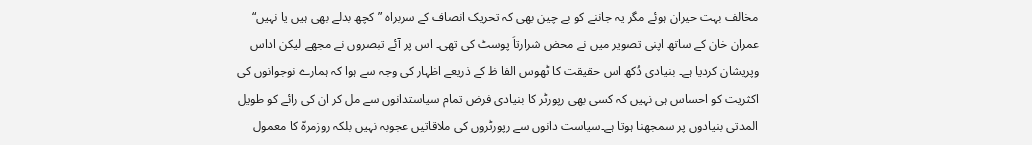مخالف بہت حیران ہوئے مگر یہ جاننے کو بے چین بھی کہ تحریک انصاف کے سربراہ ”کچھ بدلے بھی ہیں یا نہیں“
عمران خان کے ساتھ اپنی تصویر میں نے محض شرارتاَ پوسٹ کی تھی۔ اس پر آئے تبصروں نے مجھے لیکن اداس وپریشان کردیا ہے۔ بنیادی دُکھ اس حقیقت کا ٹھوس الفا ظ کے ذریعے اظہار کی وجہ سے ہوا کہ ہمارے نوجوانوں کی اکثریت کو احساس ہی نہیں کہ کسی بھی رپورٹر کا بنیادی فرض تمام سیاستدانوں سے مل کر ان کی رائے کو طویل المدتی بنیادوں پر سمجھنا ہوتا ہے۔سیاست دانوں سے رپورٹروں کی ملاقاتیں عجوبہ نہیں بلکہ روزمرہّ کا معمول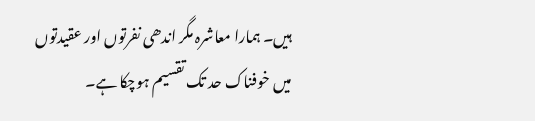ہیں۔ ہمارا معاشرہ مگر اندھی نفرتوں اور عقیدتوں میں خوفناک حد تک تقسیم ہوچکا ہے۔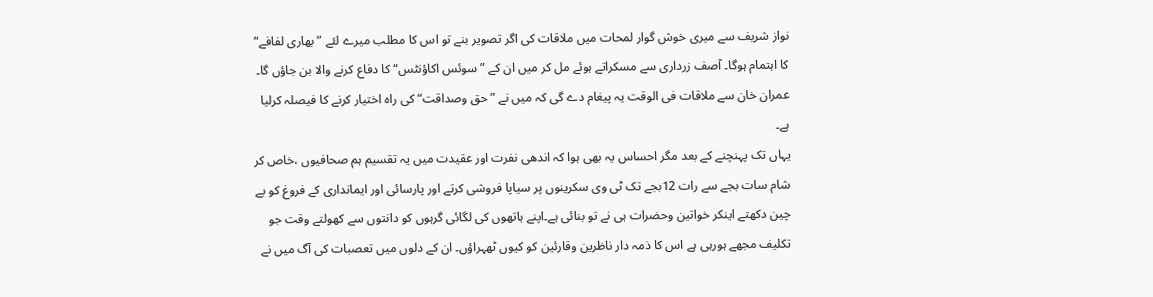نواز شریف سے میری خوش گوار لمحات میں ملاقات کی اگر تصویر بنے تو اس کا مطلب میرے لئے ”بھاری لفافے“ کا اہتمام ہوگا۔ آصف زرداری سے مسکراتے ہوئے مل کر میں ان کے ”سوئس اکاؤنٹس“ کا دفاع کرنے والا بن جاؤں گا۔ عمران خان سے ملاقات فی الوقت یہ پیغام دے گی کہ میں نے ”حق وصداقت“کی راہ اختیار کرنے کا فیصلہ کرلیا ہے۔
یہاں تک پہنچنے کے بعد مگر احساس یہ بھی ہوا کہ اندھی نفرت اور عقیدت میں یہ تقسیم ہم صحافیوں ،خاص کر شام سات بجے سے رات 12بجے تک ٹی وی سکرینوں پر سیاپا فروشی کرتے اور پارسائی اور ایمانداری کے فروغ کو بے چین دکھتے اینکر خواتین وحضرات ہی نے تو بنائی ہے۔اپنے ہاتھوں کی لگائی گرہوں کو دانتوں سے کھولتے وقت جو تکلیف مجھے ہورہی ہے اس کا ذمہ دار ناظرین وقارئین کو کیوں ٹھہراؤں۔ ان کے دلوں میں تعصبات کی آگ میں نے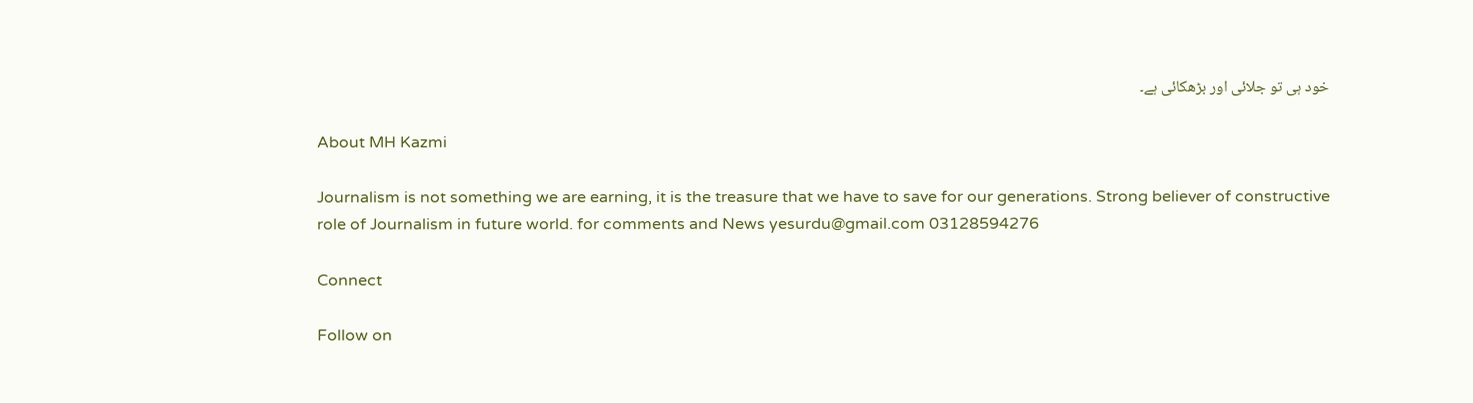خود ہی تو جلائی اور بڑھکائی ہے۔

About MH Kazmi

Journalism is not something we are earning, it is the treasure that we have to save for our generations. Strong believer of constructive role of Journalism in future world. for comments and News yesurdu@gmail.com 03128594276

Connect

Follow on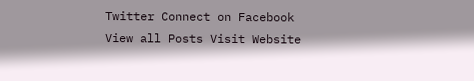Twitter Connect on Facebook View all Posts Visit Website